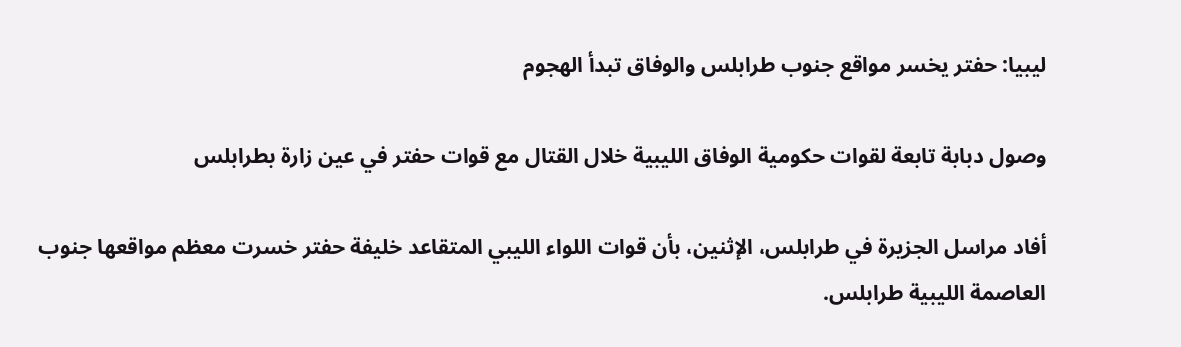ليبيا: حفتر يخسر مواقع جنوب طرابلس والوفاق تبدأ الهجوم

وصول دبابة تابعة لقوات حكومية الوفاق الليبية خلال القتال مع قوات حفتر في عين زارة بطرابلس

أفاد مراسل الجزيرة في طرابلس، الإثنين، بأن قوات اللواء الليبي المتقاعد خليفة حفتر خسرت معظم مواقعها جنوب العاصمة الليبية طرابلس.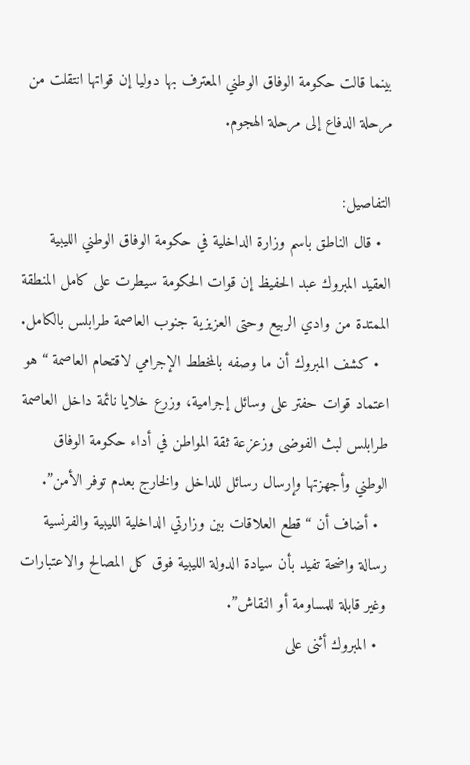بينما قالت حكومة الوفاق الوطني المعترف بها دوليا إن قواتها انتقلت من مرحلة الدفاع إلى مرحلة الهجوم.

التفاصيل:
  • قال الناطق باسم وزارة الداخلية في حكومة الوفاق الوطني الليبية العقيد المبروك عبد الحفيظ إن قوات الحكومة سيطرت على كامل المنطقة الممتدة من وادي الربيع وحتى العزيزية جنوب العاصمة طرابلس بالكامل.
  • كشف المبروك أن ما وصفه بالمخطط الإجرامي لاقتحام العاصمة “هو اعتماد قوات حفتر على وسائل إجرامية، وزرع خلايا نائمة داخل العاصمة طرابلس لبث الفوضى وزعزعة ثقة المواطن في أداء حكومة الوفاق الوطني وأجهزتها وإرسال رسائل للداخل والخارج بعدم توفر الأمن”.
  • أضاف أن “قطع العلاقات بين وزارتي الداخلية الليبية والفرنسية رسالة واضحة تفيد بأن سيادة الدولة الليبية فوق كل المصالح والاعتبارات وغير قابلة للمساومة أو النقاش”.
  • المبروك أثنى على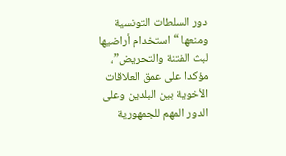دور السلطات التونسية ومنعها “استخدام أراضيها لبث الفتنة والتحريض”، مؤكدا على عمق العلاقات الأخوية بين البلدين وعلى الدور المهم للجمهورية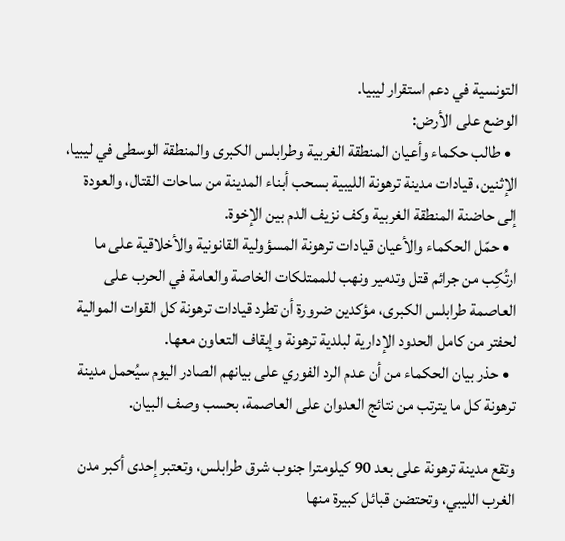التونسية في دعم استقرار ليبيا.
الوضع على الأرض:
  • طالب حكماء وأعيان المنطقة الغربية وطرابلس الكبرى والمنطقة الوسطى في ليبيا، الإثنين، قيادات مدينة ترهونة الليبية بسحب أبناء المدينة من ساحات القتال، والعودة إلى حاضنة المنطقة الغربية وكف نزيف الدم بين الإخوة.
  • حمّل الحكماء والأعيان قيادات ترهونة المسؤولية القانونية والأخلاقية على ما ارتُكِب من جرائم قتل وتدمير ونهب للممتلكات الخاصة والعامة في الحرب على العاصمة طرابلس الكبرى، مؤكدين ضرورة أن تطرد قيادات ترهونة كل القوات الموالية لحفتر من كامل الحدود الإدارية لبلدية ترهونة وإيقاف التعاون معها.
  • حذر بيان الحكماء من أن عدم الرد الفوري على بيانهم الصادر اليوم سيُحمل مدينة ترهونة كل ما يترتب من نتائج العدوان على العاصمة، بحسب وصف البيان.

وتقع مدينة ترهونة على بعد 90 كيلومترا جنوب شرق طرابلس، وتعتبر إحدى أكبر مدن الغرب الليبي، وتحتضن قبائل كبيرة منها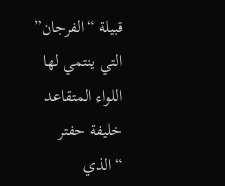قبيلة “الفرجان” التي ينتمي لها اللواء المتقاعد خليفة حفتر “الذي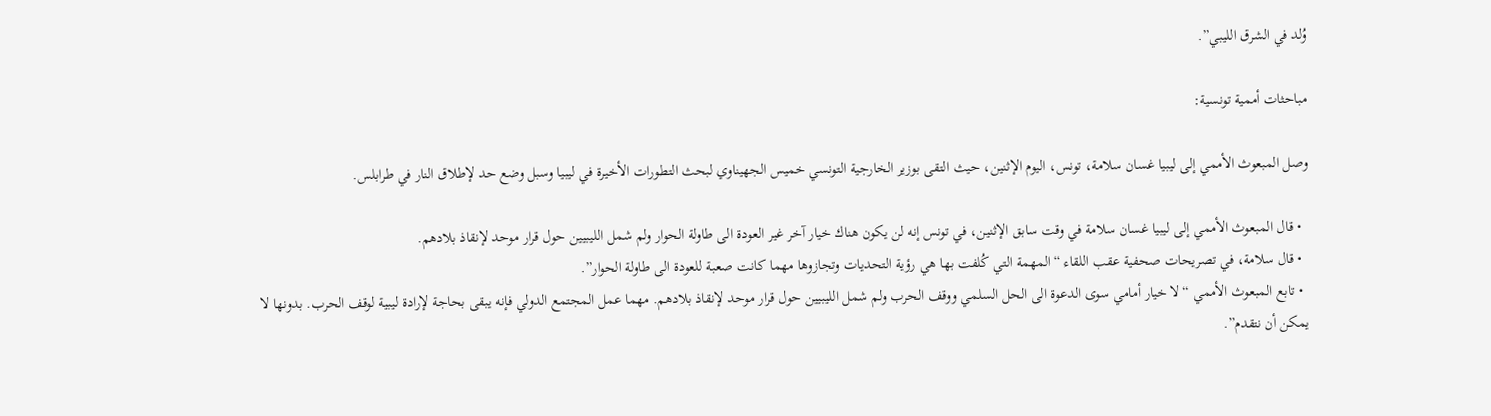وُلد في الشرق الليبي”.

مباحثات أممية تونسية:

وصل المبعوث الأممي إلى ليبيا غسان سلامة، تونس، اليوم الإثنين، حيث التقى بوزير الخارجية التونسي خميس الجهيناوي لبحث التطورات الأخيرة في ليبيا وسبل وضع حد لإطلاق النار في طرابلس.

  • قال المبعوث الأممي إلى ليبيا غسان سلامة في وقت سابق الإثنين، في تونس إنه لن يكون هناك خيار آخر غير العودة الى طاولة الحوار ولم شمل الليبيين حول قرار موحد لإنقاذ بلادهم.
  • قال سلامة، في تصريحات صحفية عقب اللقاء “المهمة التي كُلفت بها هي رؤية التحديات وتجازوها مهما كانت صعبة للعودة الى طاولة الحوار”.
  • تابع المبعوث الأممي “لا خيار أمامي سوى الدعوة الى الحل السلمي ووقف الحرب ولم شمل الليبيين حول قرار موحد لإنقاذ بلادهم. مهما عمل المجتمع الدولي فإنه يبقى بحاجة لإرادة ليبية لوقف الحرب. بدونها لا يمكن أن نتقدم”.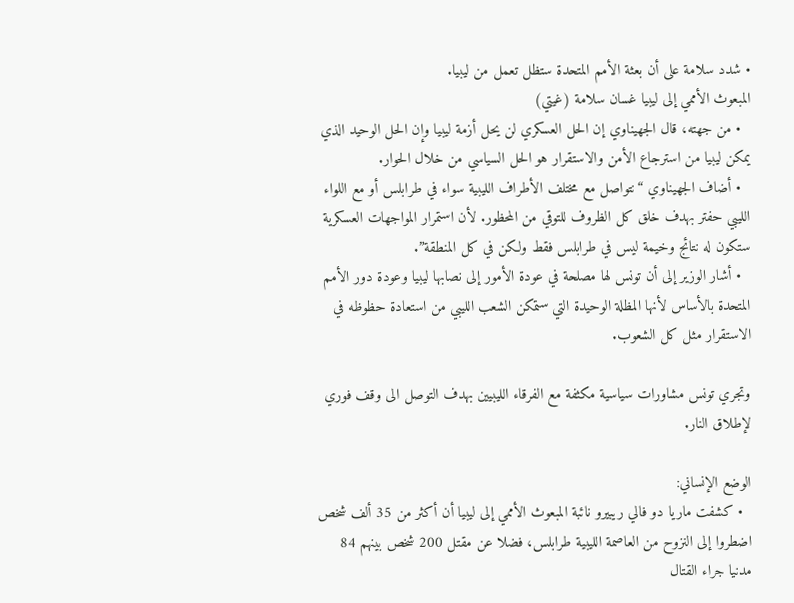• شدد سلامة على أن بعثة الأمم المتحدة ستظل تعمل من ليبيا.
المبعوث الأممي إلى ليبيا غسان سلامة (غيتي)
  • من جهته، قال الجهيناوي إن الحل العسكري لن يحل أزمة ليبيا وإن الحل الوحيد الذي يمكن ليبيا من استرجاع الأمن والاستقرار هو الحل السياسي من خلال الحوار.
  • أضاف الجهيناوي “نتواصل مع مختلف الأطراف الليبية سواء في طرابلس أو مع اللواء الليبي حفتر بهدف خلق كل الظروف للتوقي من المحظور. لأن استمرار المواجهات العسكرية ستكون له نتائج وخيمة ليس في طرابلس فقط ولكن في كل المنطقة”.
  • أشار الوزير إلى أن تونس لها مصلحة في عودة الأمور إلى نصابها ليبيا وعودة دور الأمم المتحدة بالأساس لأنها المظلة الوحيدة التي ستمكن الشعب الليبي من استعادة حظوظه في الاستقرار مثل كل الشعوب.

وتجري تونس مشاورات سياسية مكثفة مع الفرقاء الليبيين بهدف التوصل الى وقف فوري لإطلاق النار.

الوضع الإنساني:
  • كشفت ماريا دو فالي ريبيرو نائبة المبعوث الأممي إلى ليبيا أن أكثر من 35 ألف شخص اضطروا إلى النزوح من العاصمة الليبية طرابلس، فضلا عن مقتل 200 شخص بينهم 84 مدنيا جراء القتال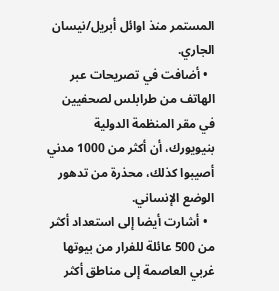المستمر منذ اوائل أبريل/نيسان الجاري.
  • أضافت في تصريحات عبر الهاتف من طرابلس لصحفيين في مقر المنظمة الدولية بنيويورك، أن أكثر من 1000 مدني أصيبوا كذلك، محذرة من تدهور الوضع الإنساني.
  • أشارت أيضا إلى استعداد أكثر من 500 عائلة للفرار من بيوتها غربي العاصمة إلى مناطق أكثر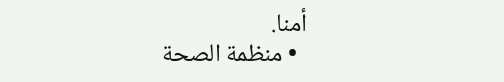أمنا.
  • منظمة الصحة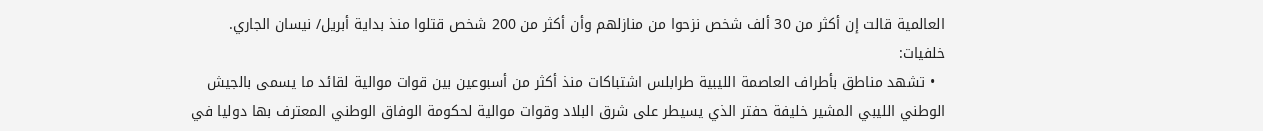العالمية قالت إن أكثر من 30 ألف شخص نزحوا من منازلهم وأن أكثر من 200 شخص قتلوا منذ بداية أبريل/ نيسان الجاري.
خلفيات:
  • تشهد مناطق بأطراف العاصمة الليبية طرابلس اشتباكات منذ أكثر من أسبوعين بين قوات موالية لقائد ما يسمى بالجيش الوطني الليبي المشير خليفة حفتر الذي يسيطر على شرق البلاد وقوات موالية لحكومة الوفاق الوطني المعترف بها دوليا في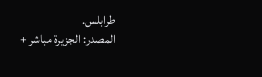طرابلس.
المصدر: الجزيرة مباشر +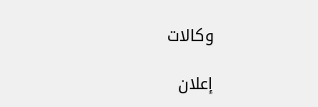وكالات

إعلان